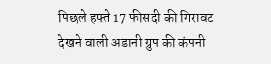पिछले हफ्ते 17 फीसदी की गिरावट देखने वाली अडानी ग्रुप की कंपनी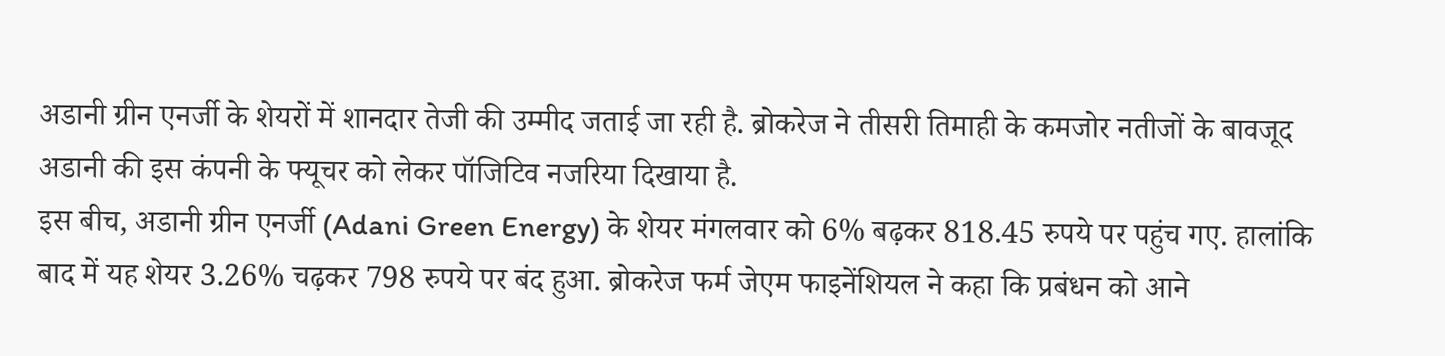अडानी ग्रीन एनर्जी के शेयरों में शानदार तेजी की उम्मीद जताई जा रही है. ब्रोकरेज ने तीसरी तिमाही के कमजोर नतीजों के बावजूद अडानी की इस कंपनी के फ्यूचर को लेकर पॉजिटिव नजरिया दिखाया है.
इस बीच, अडानी ग्रीन एनर्जी (Adani Green Energy) के शेयर मंगलवार को 6% बढ़कर 818.45 रुपये पर पहुंच गए. हालांकि बाद में यह शेयर 3.26% चढ़कर 798 रुपये पर बंद हुआ. ब्रोकरेज फर्म जेएम फाइनेंशियल ने कहा कि प्रबंधन को आने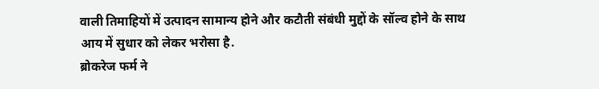वाली तिमाहियों में उत्पादन सामान्य होने और कटौती संबंधी मुद्दों के सॉल्व होने के साथ आय में सुधार को लेकर भरोसा है.
ब्रोकरेज फर्म ने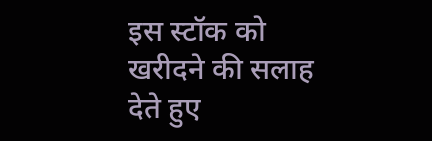इस स्टॉक को खरीदने की सलाह देते हुए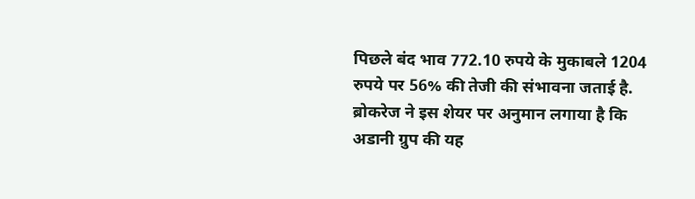पिछले बंद भाव 772.10 रुपये के मुकाबले 1204 रुपये पर 56% की तेजी की संभावना जताई है. ब्रोकरेज ने इस शेयर पर अनुमान लगाया है कि अडानी ग्रुप की यह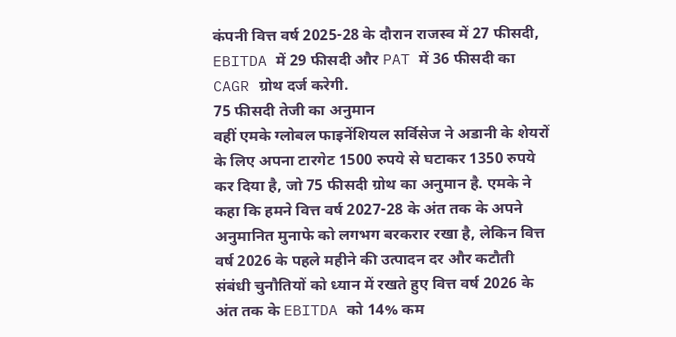कंपनी वित्त वर्ष 2025-28 के दौरान राजस्व में 27 फीसदी, EBITDA में 29 फीसदी और PAT में 36 फीसदी का CAGR ग्रोथ दर्ज करेगी.
75 फीसदी तेजी का अनुमान
वहीं एमके ग्लोबल फाइनेंशियल सर्विसेज ने अडानी के शेयरों के लिए अपना टारगेट 1500 रुपये से घटाकर 1350 रुपये कर दिया है, जो 75 फीसदी ग्रोथ का अनुमान है. एमके ने कहा कि हमने वित्त वर्ष 2027-28 के अंत तक के अपने अनुमानित मुनाफे को लगभग बरकरार रखा है, लेकिन वित्त वर्ष 2026 के पहले महीने की उत्पादन दर और कटौती संबंधी चुनौतियों को ध्यान में रखते हुए वित्त वर्ष 2026 के अंत तक के EBITDA को 14% कम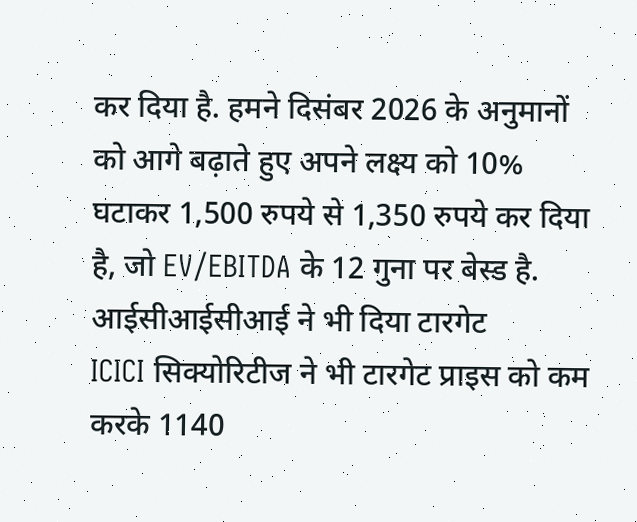कर दिया है. हमने दिसंबर 2026 के अनुमानों को आगे बढ़ाते हुए अपने लक्ष्य को 10% घटाकर 1,500 रुपये से 1,350 रुपये कर दिया है, जो EV/EBITDA के 12 गुना पर बेस्ड है.
आईसीआईसीआई ने भी दिया टारगेट
ICICI सिक्योरिटीज ने भी टारगेट प्राइस को कम करके 1140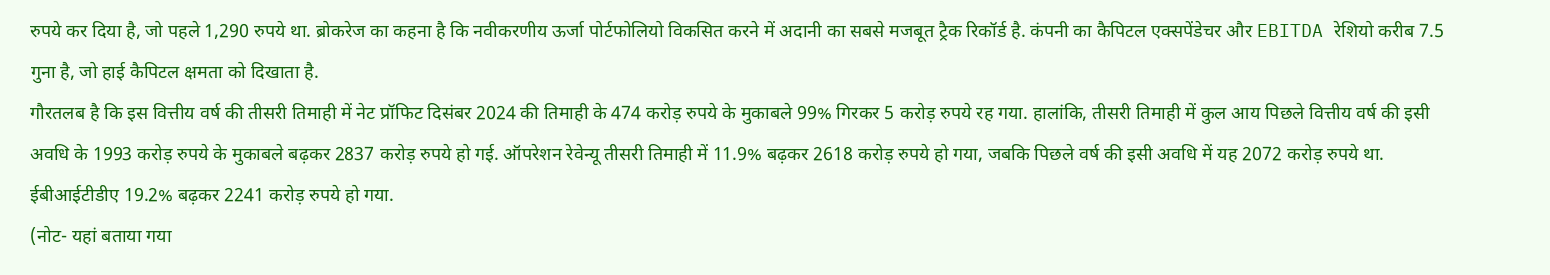रुपये कर दिया है, जो पहले 1,290 रुपये था. ब्रोकरेज का कहना है कि नवीकरणीय ऊर्जा पोर्टफोलियो विकसित करने में अदानी का सबसे मजबूत ट्रैक रिकॉर्ड है. कंपनी का कैपिटल एक्सपेंडेचर और EBITDA रेशियो करीब 7.5 गुना है, जो हाई कैपिटल क्षमता को दिखाता है.
गौरतलब है कि इस वित्तीय वर्ष की तीसरी तिमाही में नेट प्रॉफिट दिसंबर 2024 की तिमाही के 474 करोड़ रुपये के मुकाबले 99% गिरकर 5 करोड़ रुपये रह गया. हालांकि, तीसरी तिमाही में कुल आय पिछले वित्तीय वर्ष की इसी अवधि के 1993 करोड़ रुपये के मुकाबले बढ़कर 2837 करोड़ रुपये हो गई. ऑपरेशन रेवेन्यू तीसरी तिमाही में 11.9% बढ़कर 2618 करोड़ रुपये हो गया, जबकि पिछले वर्ष की इसी अवधि में यह 2072 करोड़ रुपये था. ईबीआईटीडीए 19.2% बढ़कर 2241 करोड़ रुपये हो गया.
(नोट- यहां बताया गया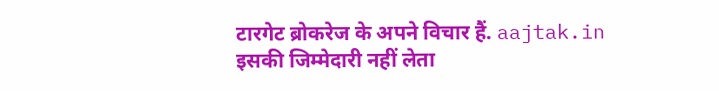टारगेट ब्रोकरेज के अपने विचार हैं. aajtak.in इसकी जिम्मेदारी नहीं लेता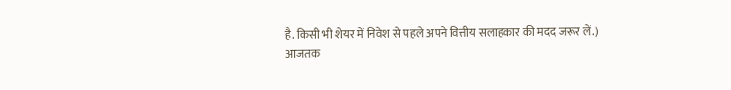है. किसी भी शेयर में निवेश से पहले अपने वित्तीय सलाहकार की मदद जरूर लें.)
आजतक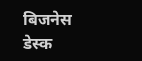बिजनेस डेस्क